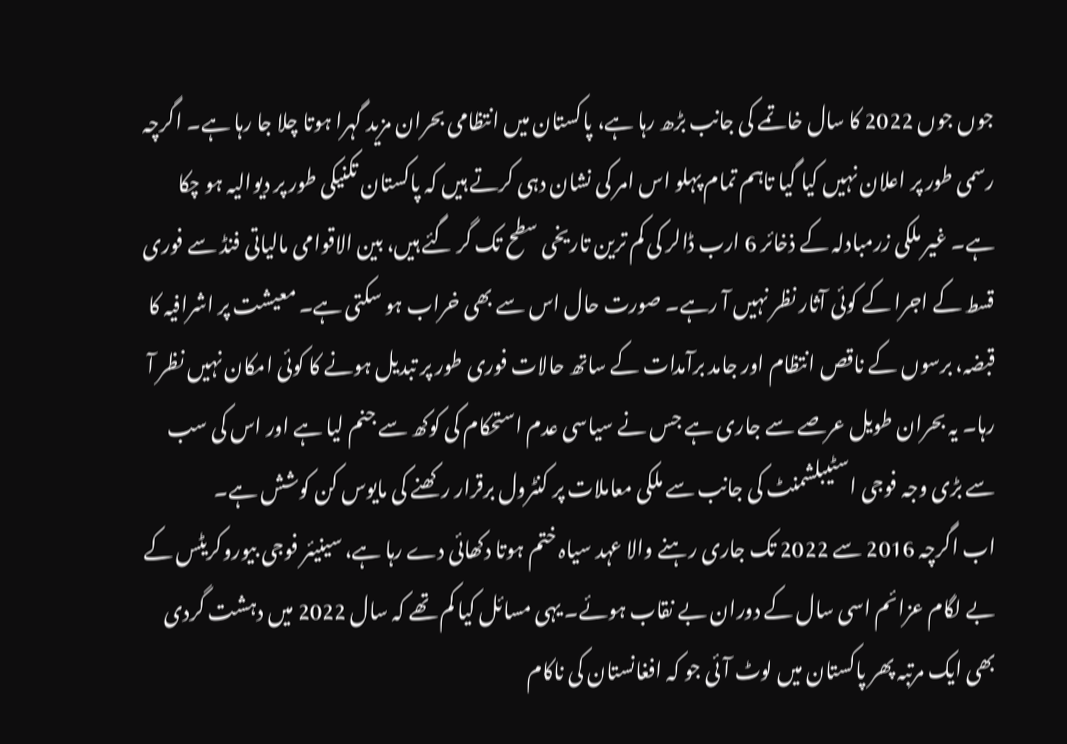جوں جوں 2022 کا سال خاتمے کی جانب بڑھ رہا ہے، پاکستان میں انتظامی بحران مزید گہرا ہوتا چلا جا رہا ہے۔ اگرچہ رسمی طور پر اعلان نہیں کیا گیا تاہم تمام پہلو اس امر کی نشان دہی کرتے ہیں کہ پاکستان تکنیکی طور پر دیوالیہ ہو چکا ہے۔ غیر ملکی زرمبادلہ کے ذخائر 6 ارب ڈالر کی کم ترین تاریخی سطح تک گر گئے ہیں، بین الاقوامی مالیاتی فنڈ سے فوری قسط کے اجرا کے کوئی آثار نظر نہیں آ رہے۔ صورت حال اس سے بھی خراب ہو سکتی ہے۔ معیشت پر اشرافیہ کا قبضہ، برسوں کے ناقص انتظام اور جامد برآمدات کے ساتھ حالات فوری طور پر تبدیل ہونے کا کوئی امکان نہیں نظر آ رہا۔ یہ بحران طویل عرصے سے جاری ہے جس نے سیاسی عدم استحکام کی کوکھ سے جنم لیا ہے اور اس کی سب سے بڑی وجہ فوجی اسٹیبلشمنٹ کی جانب سے ملکی معاملات پر کنٹرول برقرار رکھنے کی مایوس کن کوشش ہے۔
اب اگرچہ 2016 سے 2022 تک جاری رہنے والا عہد سیاہ ختم ہوتا دکھائی دے رہا ہے، سینیئر فوجی بیوروکریٹس کے بے لگام عزائم اسی سال کے دوران بے نقاب ہوئے۔ یہی مسائل کیا کم تھے کہ سال 2022 میں دہشت گردی بھی ایک مرتبہ پھر پاکستان میں لوٹ آئی جو کہ افغانستان کی ناکام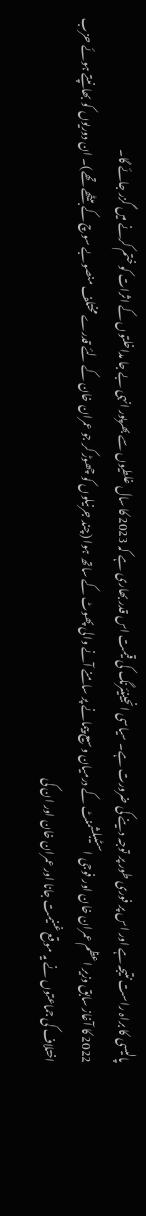پالیسی کا براہ راست نتیجہ ہے اور اس پر فوری طور پر توجہ دینے کی ضرورت ہے۔ سیاسی انجینیئرنگ کی قیمت اس قدر بھاری ہے کہ 2023 کا سال غلطیوں سے بھرپور انہی بے جا مداخلتوں کے اثرات کو ختم کرنے میں گزر جائے گا۔
2022 کا آغاز سابق وزیر اعظم عمران خان اور فوجی اسٹیبلشمنٹ کے درمیان وسیع پیمانے پر سامنے آنے والی پھوٹ کے ساتھ ہوا (چند جرنیلوں کو چھوڑ کر جو عمران خان کے لئے قدرے مختلف منصوبے سوچ کے بیٹھے تھے)۔ ان دوریوں کو بھانپتے ہوئے حزب اختلاف کی جماعتوں نے یہ موقع غنیمت جانا اور عمران خان اور ان کی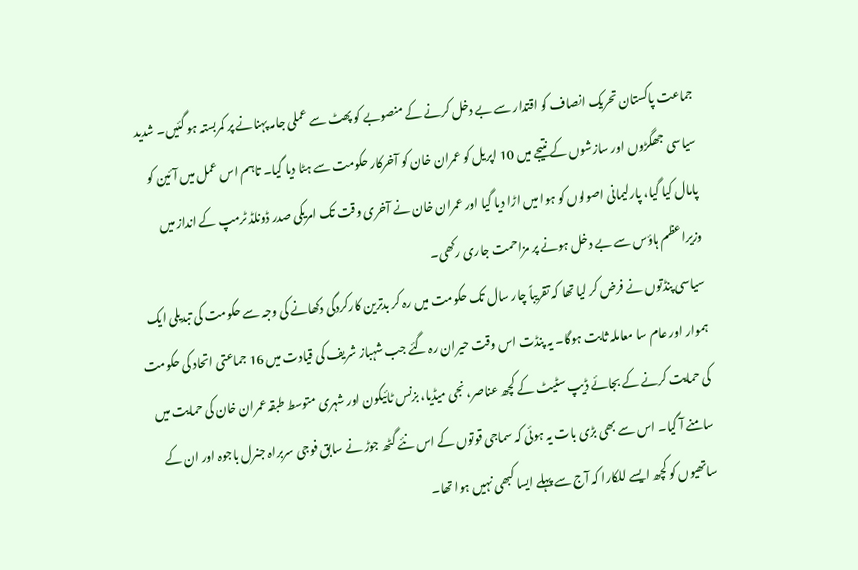جماعت پاکستان تحریک انصاف کو اقتدار سے بے دخل کرنے کے منصوبے کو پھٹ سے عملی جامہ پہنانے پر کمربستہ ہو گئیں۔ شدید سیاسی جھگڑوں اور سازشوں کے نتیجے میں 10 اپریل کو عمران خان کو آخرکار حکومت سے ہٹا دیا گیا۔ تاہم اس عمل میں آئین کو پامال کیا گیا، پارلیمانی اصولوں کو ہوا میں اڑا دیا گیا اور عمران خان نے آخری وقت تک امریکی صدر ڈونلڈ ٹرمپ کے انداز میں وزیراعظم ہاؤس سے بے دخل ہونے پر مزاحمت جاری رکھی۔
سیاسی پنڈتوں نے فرض کر لیا تھا کہ تقریباً چار سال تک حکومت میں رہ کر بدترین کارکردگی دکھانے کی وجہ سے حکومت کی تبدیلی ایک ہموار اور عام سا معاملہ ثابت ہوگا۔ یہ پنڈت اس وقت حیران رہ گئے جب شہباز شریف کی قیادت میں 16 جماعتی اتحاد کی حکومت کی حمایت کرنے کے بجائے ڈیپ سٹیٹ کے کچھ عناصر، نجی میڈیا، بزنس ٹائیکون اور شہری متوسط طبقہ عمران خان کی حمایت میں سامنے آ گیا۔ اس سے بھی بڑی بات یہ ہوئی کہ سماجی قوتوں کے اس نئے گٹھ جوڑ نے سابق فوجی سربراہ جنرل باجوہ اور ان کے ساتھیوں کو کچھ ایسے للکارا کہ آج سے پہلے ایسا کبھی نہیں ہوا تھا۔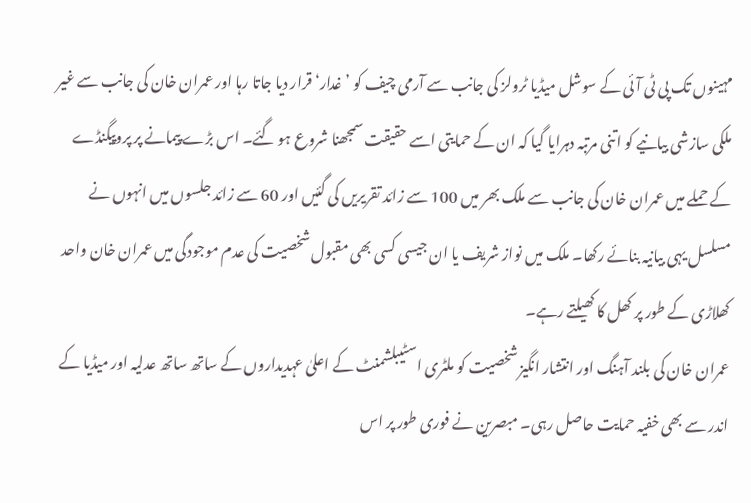مہینوں تک پی ٹی آئی کے سوشل میڈیا ٹرولز کی جانب سے آرمی چیف کو ’غدار‘ قرار دیا جاتا رہا اور عمران خان کی جانب سے غیر ملکی سازشی بیانیے کو اتنی مرتبہ دہرایا گیا کہ ان کے حمایتی اسے حقیقت سمجھنا شروع ہو گئے۔ اس بڑے پیمانے پر پروپیگنڈے کے حملے میں عمران خان کی جانب سے ملک بھر میں 100 سے زائد تقریریں کی گئیں اور 60 سے زائد جلسوں میں انہوں نے مسلسل یہی بیانیہ بنائے رکھا۔ ملک میں نواز شریف یا ان جیسی کسی بھی مقبول شخصیت کی عدم موجودگی میں عمران خان واحد کھلاڑی کے طور پر کھل کا کھیلتے رہے۔
عمران خان کی بلند آہنگ اور انتشار انگیز شخصیت کو ملٹری اسٹیبلشمنٹ کے اعلیٰ عہدیداروں کے ساتھ ساتھ عدلیہ اور میڈیا کے اندر سے بھی خفیہ حمایت حاصل رہی۔ مبصرین نے فوری طور پر اس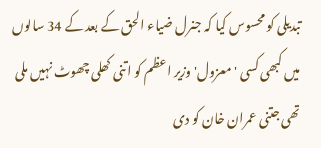تبدیلی کو محسوس کیا کہ جنرل ضیاء الحق کے بعد کے 34 سالوں میں کبھی کسی 'معزول' وزیر اعظم کو اتنی کھلی چھوٹ نہیں ملی تھی جتنی عمران خان کو دی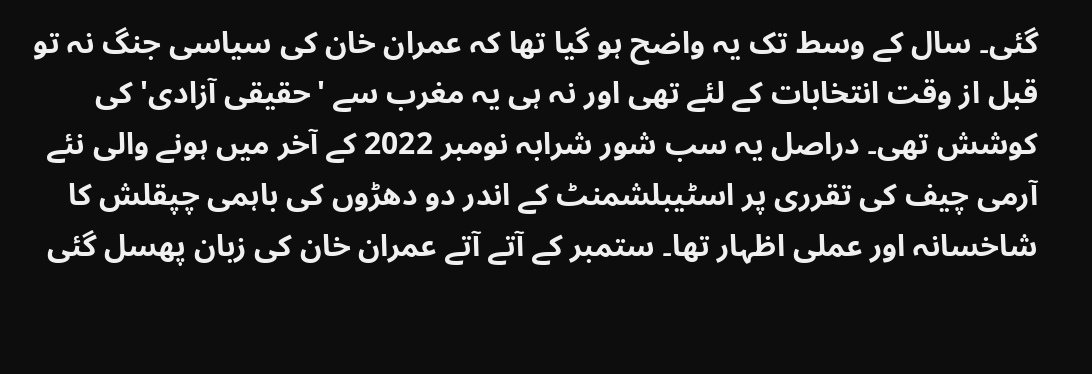گئی۔ سال کے وسط تک یہ واضح ہو گیا تھا کہ عمران خان کی سیاسی جنگ نہ تو قبل از وقت انتخابات کے لئے تھی اور نہ ہی یہ مغرب سے 'حقیقی آزادی' کی کوشش تھی۔ دراصل یہ سب شور شرابہ نومبر 2022 کے آخر میں ہونے والی نئے آرمی چیف کی تقرری پر اسٹیبلشمنٹ کے اندر دو دھڑوں کی باہمی چپقلش کا شاخسانہ اور عملی اظہار تھا۔ ستمبر کے آتے آتے عمران خان کی زبان پھسل گئی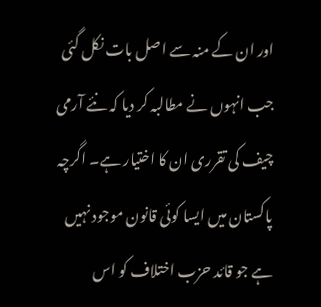اور ان کے منہ سے اصل بات نکل گئی جب انہوں نے مطالبہ کر دیا کہ نئے آرمی چیف کی تقرری ان کا اختیار ہے۔ اگرچہ پاکستان میں ایسا کوئی قانون موجود نہیں ہے جو قائد حزب اختلاف کو اس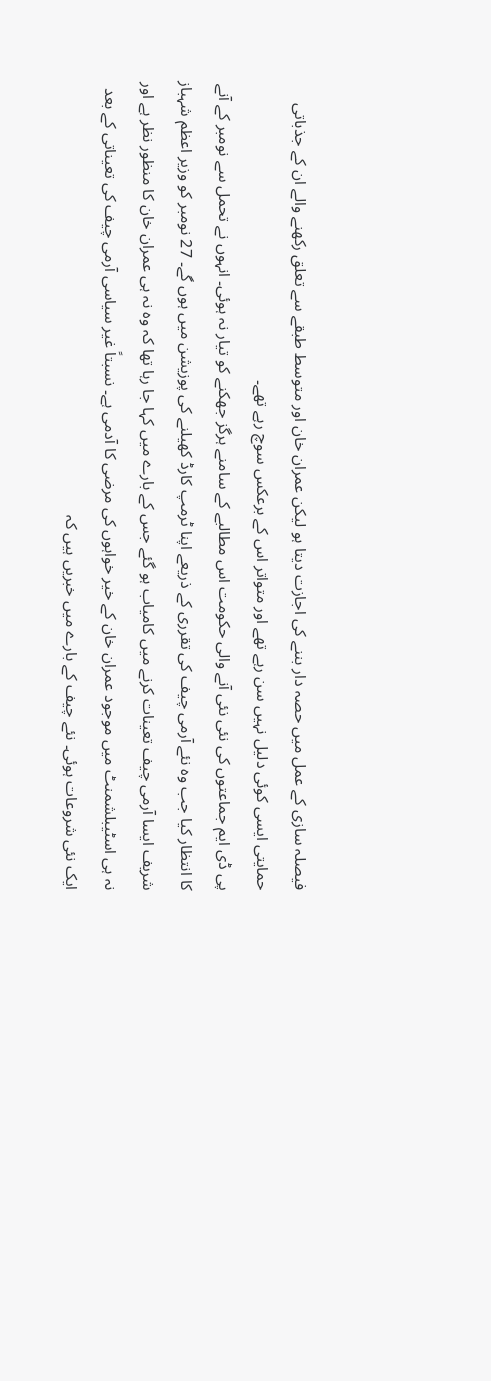فیصلہ سازی کے عمل میں حصہ دار بننے کی اجازت دیتا ہو لیکن عمران خان اور متوسط طبقے سے تعلق رکھنے والے ان کے جذباتی حمایتی ایسی کوئی دلیل نہیں سن رہے تھے اور متواتر اس کے برعکس سوچ رہے تھے۔
پی ڈی ایم جماعتوں کی نئی نئی آنے والی حکومت اس مطالبے کے سامنے ہرگز جھکنے کو تیار نہ ہوئی۔ انہوں نے تحمل سے نومبر کے آنے کا انتظار کیا جب وہ نئے آرمی چیف کی تقرری کے ذریعے اپنا ٹرمپ کارڈ کھیلنے کی پوزیشن میں ہوں گے۔ 27 نومبر کو وزیر اعظم شہباز شریف ایسا آرمی چیف تعینات کرنے میں کامیاب ہو گئے جس کے بارے میں کہا جا رہا تھا کہ وہ نہ ہی عمران خان کا منظور نظر ہے اور نہ ہی اسٹیبلشمنٹ میں موجود عمران خان کے خیر خواہوں کی مرضی کا آدمی ہے۔ نسبتاً غیر سیاسی آرمی چیف کی تعیناتی کے بعد ایک نئی شروعات ہوئی۔ نئے چیف کے بارے میں خبریں ہیں کہ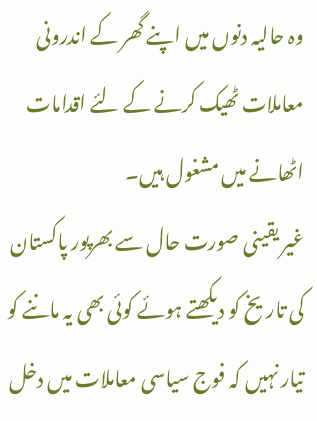وہ حالیہ دنوں میں اپنے گھر کے اندرونی معاملات ٹھیک کرنے کے لئے اقدامات اٹھانے میں مشغول ہیں۔
غیر یقینی صورت حال سے بھرپور پاکستان کی تاریخ کو دیکھتے ہوئے کوئی بھی یہ ماننے کو تیار نہیں کہ فوج سیاسی معاملات میں دخل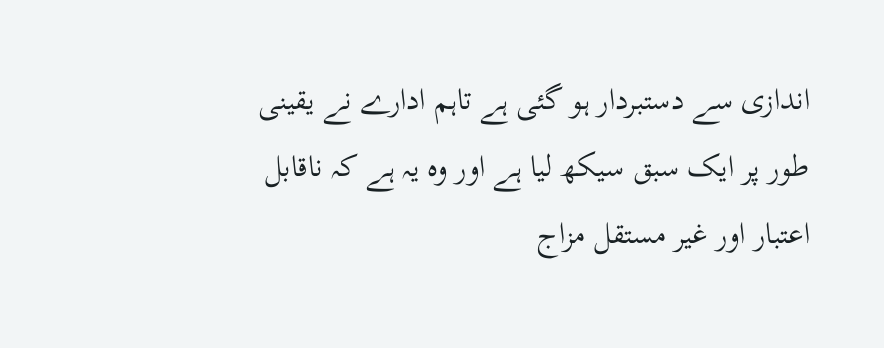اندازی سے دستبردار ہو گئی ہے تاہم ادارے نے یقینی طور پر ایک سبق سیکھ لیا ہے اور وہ یہ ہے کہ ناقابل اعتبار اور غیر مستقل مزاج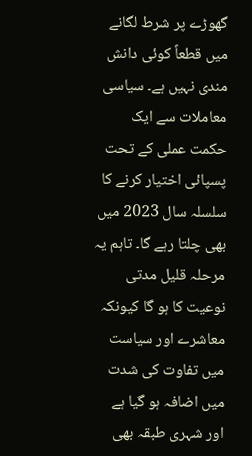گھوڑے پر شرط لگانے میں قطعاً کوئی دانش مندی نہیں ہے۔ سیاسی معاملات سے ایک حکمت عملی کے تحت پسپائی اختیار کرنے کا سلسلہ سال 2023 میں بھی چلتا رہے گا۔ تاہم یہ مرحلہ قلیل مدتی نوعیت کا ہو گا کیونکہ معاشرے اور سیاست میں تفاوت کی شدت میں اضافہ ہو گیا ہے اور شہری طبقہ بھی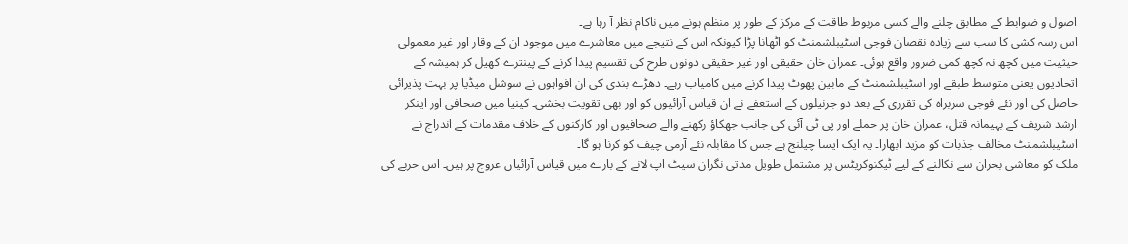اصول و ضوابط کے مطابق چلنے والے کسی مربوط طاقت کے مرکز کے طور پر منظم ہونے میں ناکام نظر آ رہا ہے۔
اس رسہ کشی کا سب سے زیادہ نقصان فوجی اسٹیبلشمنٹ کو اٹھانا پڑا کیونکہ اس کے نتیجے میں معاشرے میں موجود ان کے وقار اور غیر معمولی حیثیت میں کچھ نہ کچھ کمی ضرور واقع ہوئی۔ عمران خان حقیقی اور غیر حقیقی دونوں طرح کی تقسیم پیدا کرنے کے پینترے کھیل کر ہمیشہ کے اتحادیوں یعنی متوسط طبقے اور اسٹیبلشمنٹ کے مابین پھوٹ پیدا کرنے میں کامیاب رہے۔ دھڑے بندی کی ان افواہوں نے سوشل میڈیا پر بہت پذیرائی حاصل کی اور نئے فوجی سربراہ کی تقرری کے بعد دو جرنیلوں کے استعفے نے ان قیاس آرائیوں کو اور بھی تقویت بخشی۔ کینیا میں صحافی اور اینکر ارشد شریف کے بہیمانہ قتل، عمران خان پر حملے اور پی ٹی آئی کی جانب جھکاؤ رکھنے والے صحافیوں اور کارکنوں کے خلاف مقدمات کے اندراج نے اسٹیبلشمنٹ مخالف جذبات کو مزید ابھارا۔ یہ ایک ایسا چیلنج ہے جس کا مقابلہ نئے آرمی چیف کو کرنا ہو گا۔
ملک کو معاشی بحران سے نکالنے کے لیے ٹیکنوکریٹس پر مشتمل طویل مدتی نگران سیٹ اپ لانے کے بارے میں قیاس آرائیاں عروج پر ہیں۔ اس حربے کی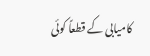کامیابی کے قطعاً کوئی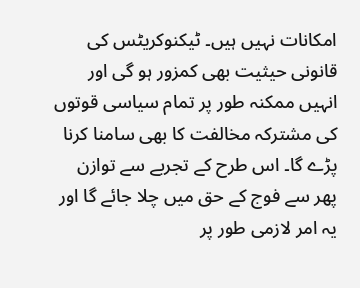امکانات نہیں ہیں۔ ٹیکنوکریٹس کی قانونی حیثیت بھی کمزور ہو گی اور انہیں ممکنہ طور پر تمام سیاسی قوتوں کی مشترکہ مخالفت کا بھی سامنا کرنا پڑے گا۔ اس طرح کے تجربے سے توازن پھر سے فوج کے حق میں چلا جائے گا اور یہ امر لازمی طور پر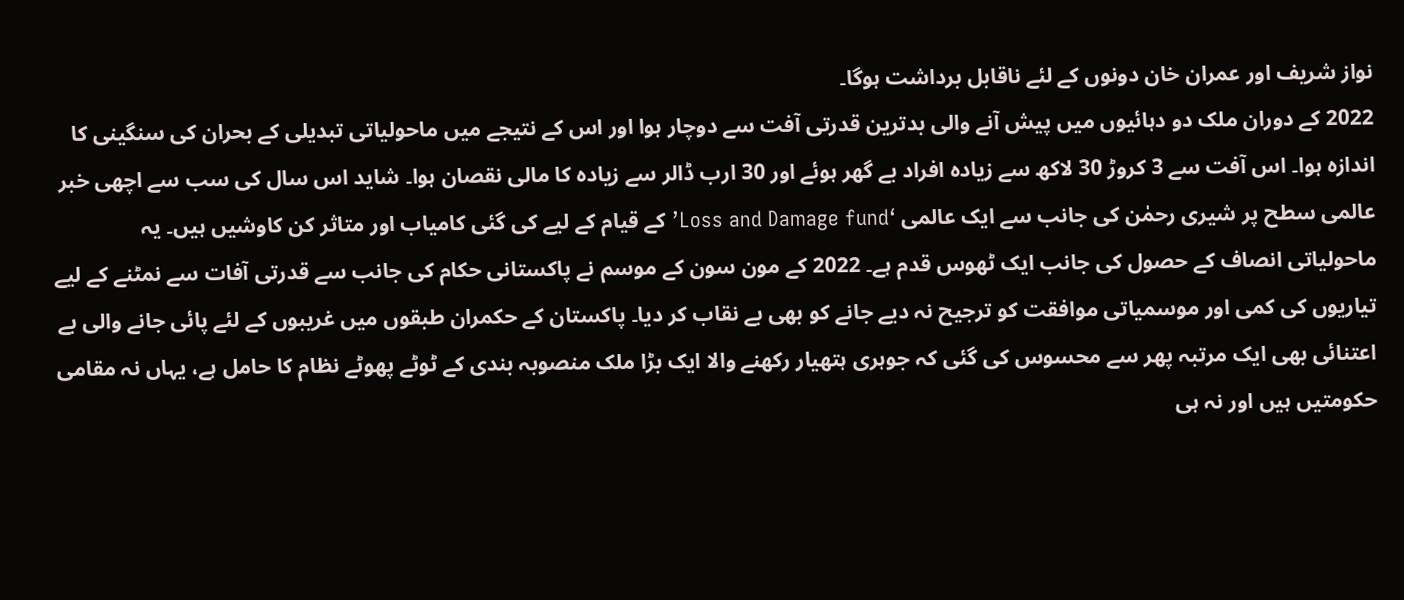نواز شریف اور عمران خان دونوں کے لئے ناقابل برداشت ہوگا۔
2022 کے دوران ملک دو دہائیوں میں پیش آنے والی بدترین قدرتی آفت سے دوچار ہوا اور اس کے نتیجے میں ماحولیاتی تبدیلی کے بحران کی سنگینی کا اندازہ ہوا۔ اس آفت سے 3 کروڑ 30 لاکھ سے زیادہ افراد بے گھر ہوئے اور 30 ارب ڈالر سے زیادہ کا مالی نقصان ہوا۔ شاید اس سال کی سب سے اچھی خبر عالمی سطح پر شیری رحمٰن کی جانب سے ایک عالمی ‘Loss and Damage fund’ کے قیام کے لیے کی گئی کامیاب اور متاثر کن کاوشیں ہیں۔ یہ ماحولیاتی انصاف کے حصول کی جانب ایک ٹھوس قدم ہے۔ 2022 کے مون سون کے موسم نے پاکستانی حکام کی جانب سے قدرتی آفات سے نمٹنے کے لیے تیاریوں کی کمی اور موسمیاتی موافقت کو ترجیح نہ دیے جانے کو بھی بے نقاب کر دیا۔ پاکستان کے حکمران طبقوں میں غریبوں کے لئے پائی جانے والی بے اعتنائی بھی ایک مرتبہ پھر سے محسوس کی گئی کہ جوہری ہتھیار رکھنے والا ایک بڑا ملک منصوبہ بندی کے ٹوٹے پھوٹے نظام کا حامل ہے، یہاں نہ مقامی حکومتیں ہیں اور نہ ہی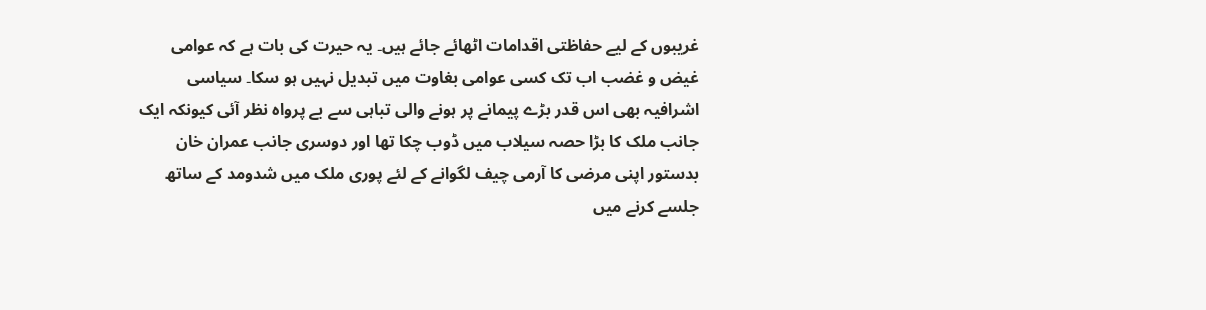غریبوں کے لیے حفاظتی اقدامات اٹھائے جائے ہیں۔ یہ حیرت کی بات ہے کہ عوامی غیض و غضب اب تک کسی عوامی بغاوت میں تبدیل نہیں ہو سکا۔ سیاسی اشرافیہ بھی اس قدر بڑے پیمانے پر ہونے والی تباہی سے بے پرواہ نظر آئی کیونکہ ایک جانب ملک کا بڑا حصہ سیلاب میں ڈوب چکا تھا اور دوسری جانب عمران خان بدستور اپنی مرضی کا آرمی چیف لگوانے کے لئے پوری ملک میں شدومد کے ساتھ جلسے کرنے میں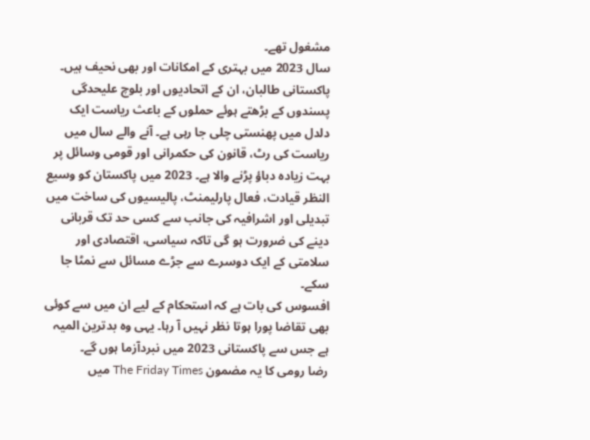مشغول تھے۔
سال 2023 میں بہتری کے امکانات اور بھی نحیف ہیں۔ پاکستانی طالبان، ان کے اتحادیوں اور بلوچ علیحدگی پسندوں کے بڑھتے ہوئے حملوں کے باعث ریاست ایک دلدل میں پھنستی چلی جا رہی ہے۔ آنے والے سال میں ریاست کی رٹ، قانون کی حکمرانی اور قومی وسائل پر بہت زیادہ دباؤ پڑنے والا ہے۔ 2023 میں پاکستان کو وسیع النظر قیادت، فعال پارلیمنٹ، پالیسیوں کی ساخت میں تبدیلی اور اشرافیہ کی جانب سے کسی حد تک قربانی دینے کی ضرورت ہو گی تاکہ سیاسی، اقتصادی اور سلامتی کے ایک دوسرے سے جڑے مسائل سے نمٹا جا سکے۔
افسوس کی بات ہے کہ استحکام کے لیے ان میں سے کوئی بھی تقاضا پورا ہوتا نظر نہیں آ رہا۔ یہی وہ بدترین المیہ ہے جس سے پاکستانی 2023 میں نبردآزما ہوں گے۔
رضا رومی کا یہ مضمون The Friday Times میں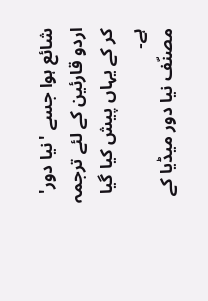شائع ہوا جسے 'نیا دور' اردو قارئین کے لئے ترجمہ کر کے یہاں پیش کیا گیا ہے۔
مصنّف نیا دور میڈیا کے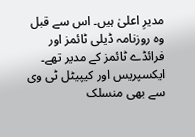مدیرِ اعلیٰ ہیں۔ اس سے قبل وہ روزنامہ ڈیلی ٹائمز اور فرائڈے ٹائمز کے مدیر تھے۔ ایکسپریس اور کیپیٹل ٹی وی سے بھی منسلک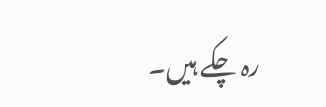رہ چکے ہیں۔